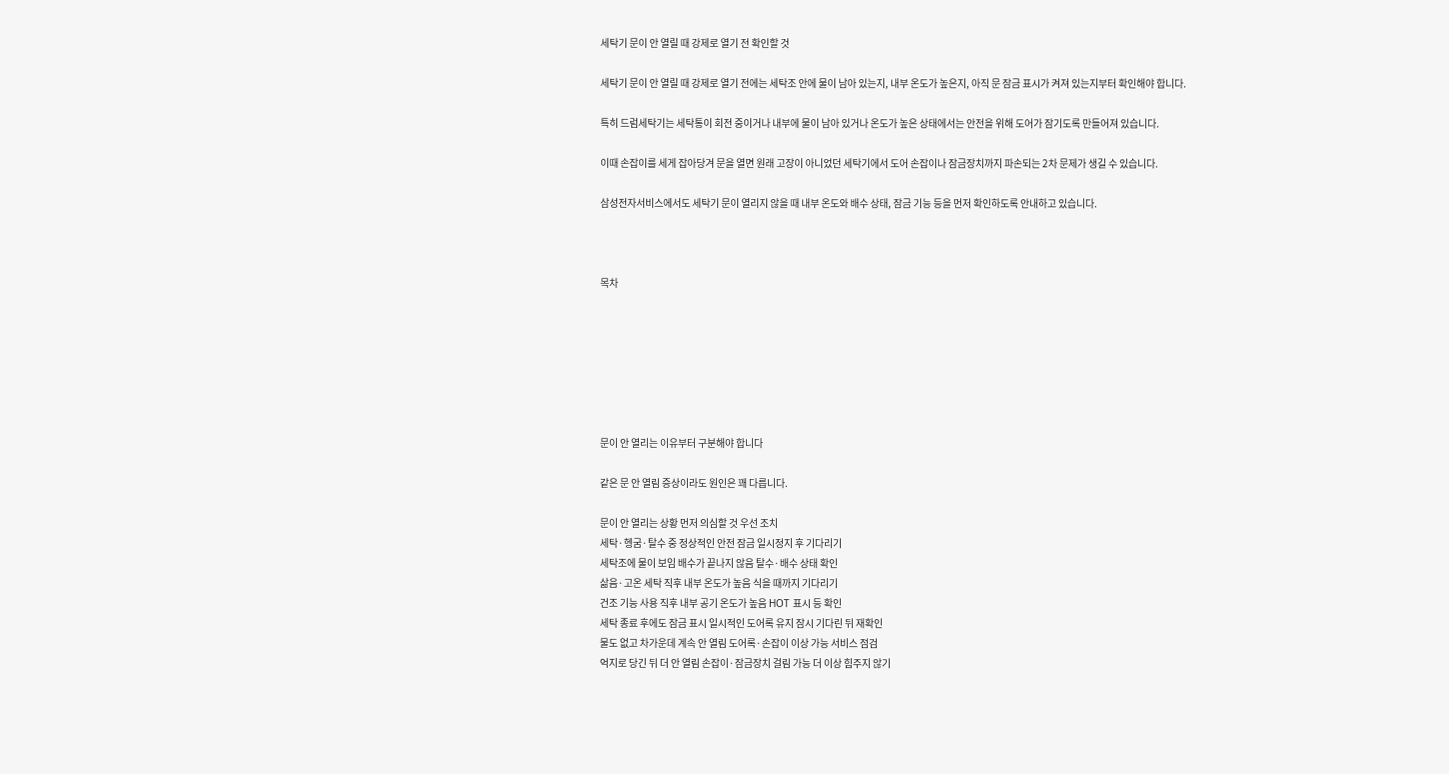세탁기 문이 안 열릴 때 강제로 열기 전 확인할 것

세탁기 문이 안 열릴 때 강제로 열기 전에는 세탁조 안에 물이 남아 있는지, 내부 온도가 높은지, 아직 문 잠금 표시가 켜져 있는지부터 확인해야 합니다.

특히 드럼세탁기는 세탁통이 회전 중이거나 내부에 물이 남아 있거나 온도가 높은 상태에서는 안전을 위해 도어가 잠기도록 만들어져 있습니다.

이때 손잡이를 세게 잡아당겨 문을 열면 원래 고장이 아니었던 세탁기에서 도어 손잡이나 잠금장치까지 파손되는 2차 문제가 생길 수 있습니다.

삼성전자서비스에서도 세탁기 문이 열리지 않을 때 내부 온도와 배수 상태, 잠금 기능 등을 먼저 확인하도록 안내하고 있습니다.



목차







문이 안 열리는 이유부터 구분해야 합니다

같은 문 안 열림 증상이라도 원인은 꽤 다릅니다.

문이 안 열리는 상황 먼저 의심할 것 우선 조치
세탁·헹굼·탈수 중 정상적인 안전 잠금 일시정지 후 기다리기
세탁조에 물이 보임 배수가 끝나지 않음 탈수·배수 상태 확인
삶음·고온 세탁 직후 내부 온도가 높음 식을 때까지 기다리기
건조 기능 사용 직후 내부 공기 온도가 높음 HOT 표시 등 확인
세탁 종료 후에도 잠금 표시 일시적인 도어록 유지 잠시 기다린 뒤 재확인
물도 없고 차가운데 계속 안 열림 도어록·손잡이 이상 가능 서비스 점검
억지로 당긴 뒤 더 안 열림 손잡이·잠금장치 걸림 가능 더 이상 힘주지 않기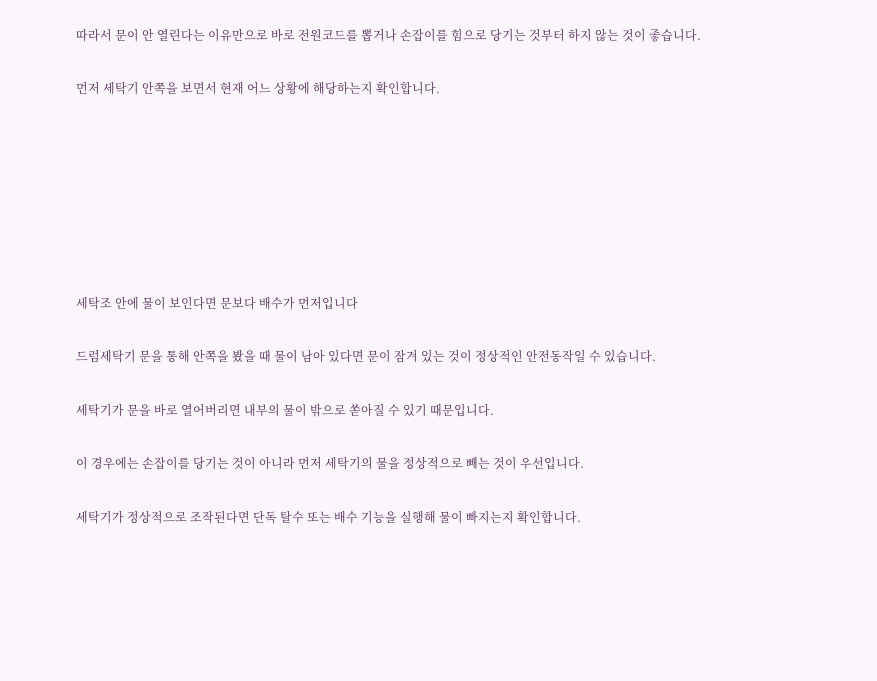따라서 문이 안 열린다는 이유만으로 바로 전원코드를 뽑거나 손잡이를 힘으로 당기는 것부터 하지 않는 것이 좋습니다.

먼저 세탁기 안쪽을 보면서 현재 어느 상황에 해당하는지 확인합니다.







세탁조 안에 물이 보인다면 문보다 배수가 먼저입니다

드럼세탁기 문을 통해 안쪽을 봤을 때 물이 남아 있다면 문이 잠겨 있는 것이 정상적인 안전동작일 수 있습니다.

세탁기가 문을 바로 열어버리면 내부의 물이 밖으로 쏟아질 수 있기 때문입니다.

이 경우에는 손잡이를 당기는 것이 아니라 먼저 세탁기의 물을 정상적으로 빼는 것이 우선입니다.

세탁기가 정상적으로 조작된다면 단독 탈수 또는 배수 기능을 실행해 물이 빠지는지 확인합니다.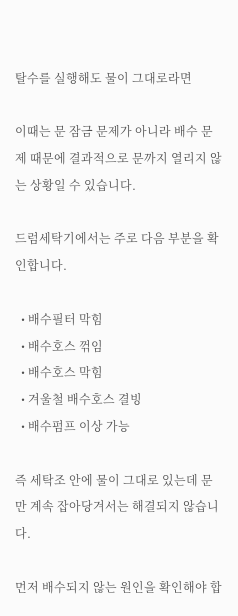탈수를 실행해도 물이 그대로라면

이때는 문 잠금 문제가 아니라 배수 문제 때문에 결과적으로 문까지 열리지 않는 상황일 수 있습니다.

드럼세탁기에서는 주로 다음 부분을 확인합니다.

  • 배수필터 막힘
  • 배수호스 꺾임
  • 배수호스 막힘
  • 겨울철 배수호스 결빙
  • 배수펌프 이상 가능

즉 세탁조 안에 물이 그대로 있는데 문만 계속 잡아당겨서는 해결되지 않습니다.

먼저 배수되지 않는 원인을 확인해야 합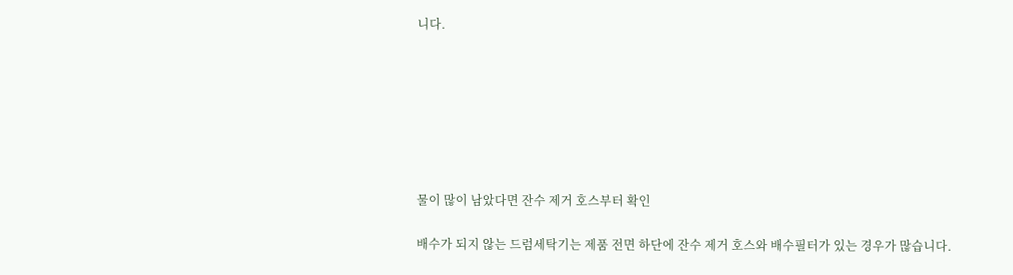니다.







물이 많이 남았다면 잔수 제거 호스부터 확인

배수가 되지 않는 드럼세탁기는 제품 전면 하단에 잔수 제거 호스와 배수필터가 있는 경우가 많습니다.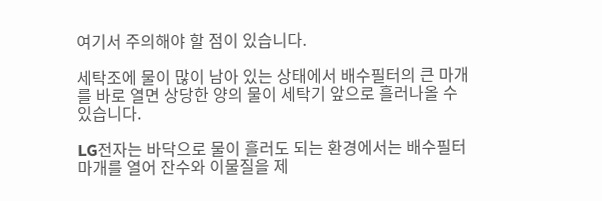여기서 주의해야 할 점이 있습니다.

세탁조에 물이 많이 남아 있는 상태에서 배수필터의 큰 마개를 바로 열면 상당한 양의 물이 세탁기 앞으로 흘러나올 수 있습니다.

LG전자는 바닥으로 물이 흘러도 되는 환경에서는 배수필터 마개를 열어 잔수와 이물질을 제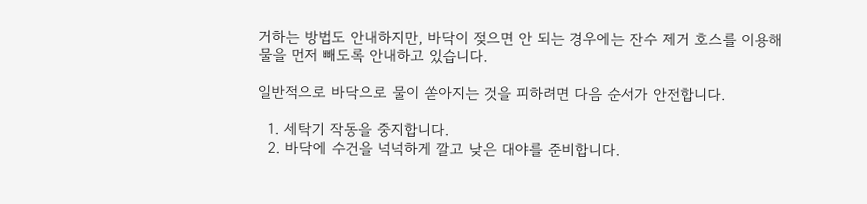거하는 방법도 안내하지만, 바닥이 젖으면 안 되는 경우에는 잔수 제거 호스를 이용해 물을 먼저 빼도록 안내하고 있습니다.

일반적으로 바닥으로 물이 쏟아지는 것을 피하려면 다음 순서가 안전합니다.

  1. 세탁기 작동을 중지합니다.
  2. 바닥에 수건을 넉넉하게 깔고 낮은 대야를 준비합니다.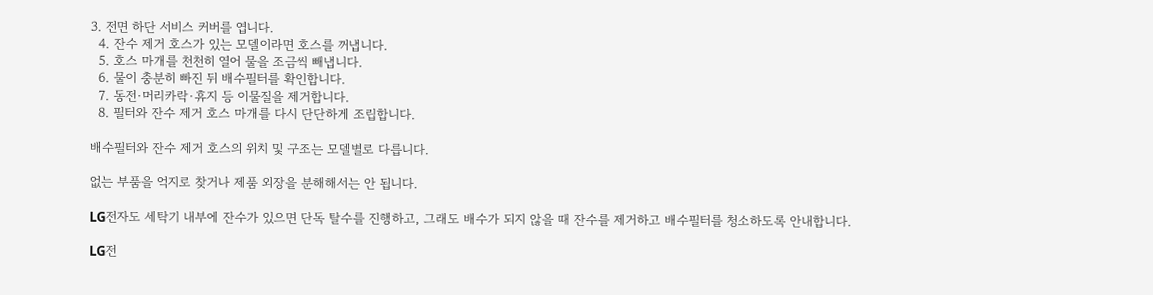3. 전면 하단 서비스 커버를 엽니다.
  4. 잔수 제거 호스가 있는 모델이라면 호스를 꺼냅니다.
  5. 호스 마개를 천천히 열어 물을 조금씩 빼냅니다.
  6. 물이 충분히 빠진 뒤 배수필터를 확인합니다.
  7. 동전·머리카락·휴지 등 이물질을 제거합니다.
  8. 필터와 잔수 제거 호스 마개를 다시 단단하게 조립합니다.

배수필터와 잔수 제거 호스의 위치 및 구조는 모델별로 다릅니다.

없는 부품을 억지로 찾거나 제품 외장을 분해해서는 안 됩니다.

LG전자도 세탁기 내부에 잔수가 있으면 단독 탈수를 진행하고, 그래도 배수가 되지 않을 때 잔수를 제거하고 배수필터를 청소하도록 안내합니다.

LG전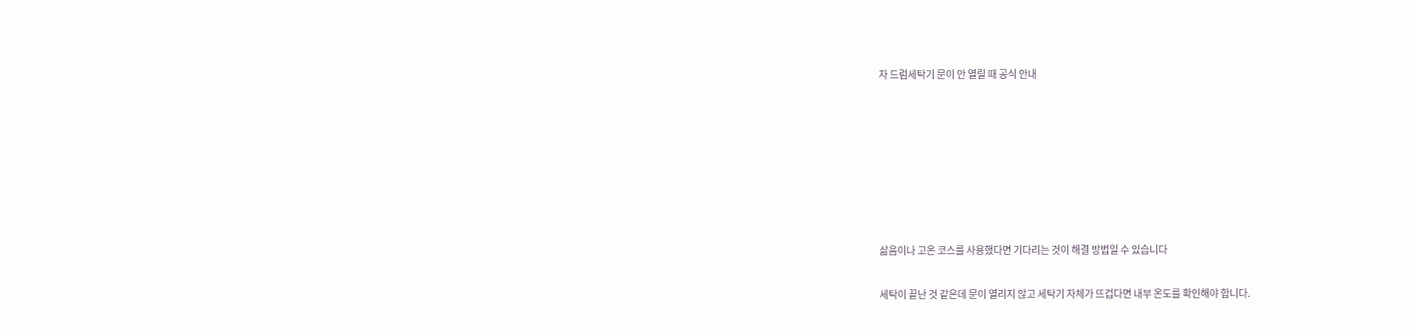자 드럼세탁기 문이 안 열릴 때 공식 안내







삶음이나 고온 코스를 사용했다면 기다리는 것이 해결 방법일 수 있습니다

세탁이 끝난 것 같은데 문이 열리지 않고 세탁기 자체가 뜨겁다면 내부 온도를 확인해야 합니다.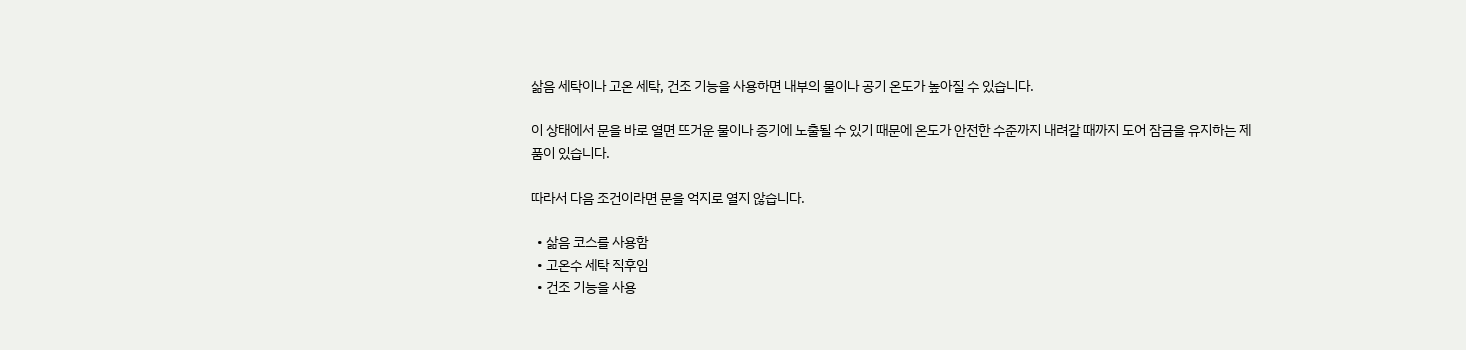삶음 세탁이나 고온 세탁, 건조 기능을 사용하면 내부의 물이나 공기 온도가 높아질 수 있습니다.

이 상태에서 문을 바로 열면 뜨거운 물이나 증기에 노출될 수 있기 때문에 온도가 안전한 수준까지 내려갈 때까지 도어 잠금을 유지하는 제품이 있습니다.

따라서 다음 조건이라면 문을 억지로 열지 않습니다.

  • 삶음 코스를 사용함
  • 고온수 세탁 직후임
  • 건조 기능을 사용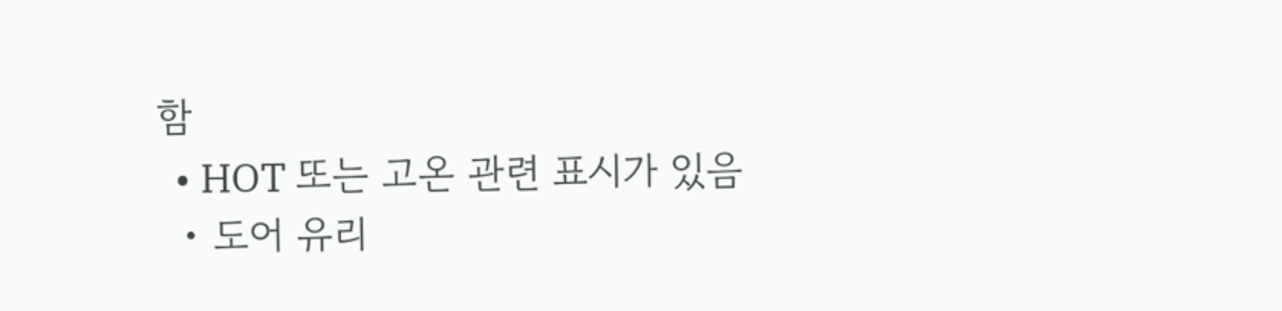함
  • HOT 또는 고온 관련 표시가 있음
  • 도어 유리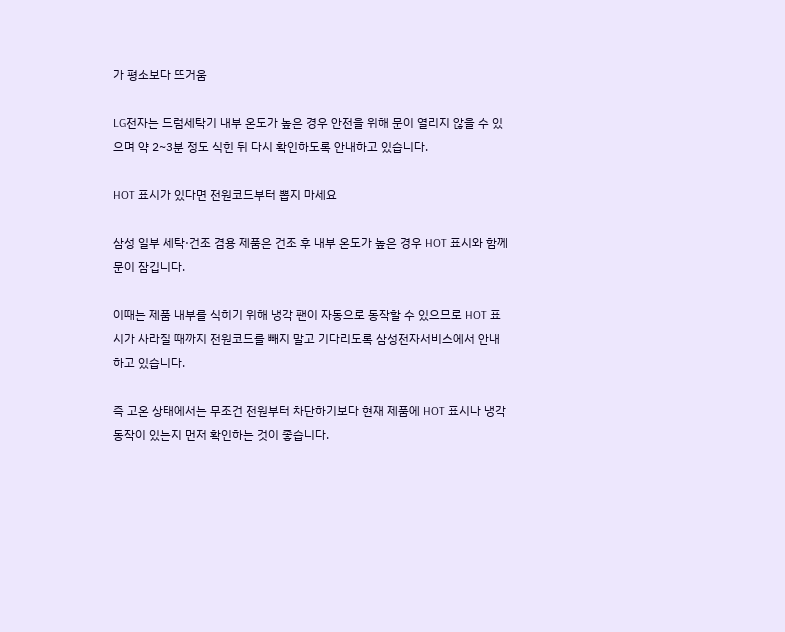가 평소보다 뜨거움

LG전자는 드럼세탁기 내부 온도가 높은 경우 안전을 위해 문이 열리지 않을 수 있으며 약 2~3분 정도 식힌 뒤 다시 확인하도록 안내하고 있습니다.

HOT 표시가 있다면 전원코드부터 뽑지 마세요

삼성 일부 세탁·건조 겸용 제품은 건조 후 내부 온도가 높은 경우 HOT 표시와 함께 문이 잠깁니다.

이때는 제품 내부를 식히기 위해 냉각 팬이 자동으로 동작할 수 있으므로 HOT 표시가 사라질 때까지 전원코드를 빼지 말고 기다리도록 삼성전자서비스에서 안내하고 있습니다.

즉 고온 상태에서는 무조건 전원부터 차단하기보다 현재 제품에 HOT 표시나 냉각 동작이 있는지 먼저 확인하는 것이 좋습니다.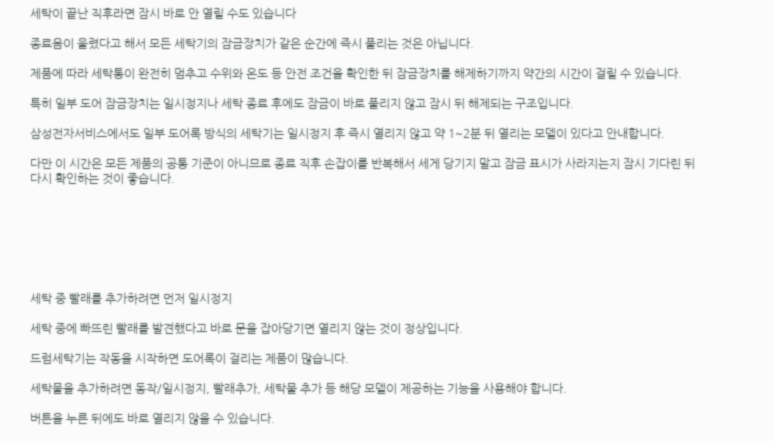세탁이 끝난 직후라면 잠시 바로 안 열릴 수도 있습니다

종료음이 울렸다고 해서 모든 세탁기의 잠금장치가 같은 순간에 즉시 풀리는 것은 아닙니다.

제품에 따라 세탁통이 완전히 멈추고 수위와 온도 등 안전 조건을 확인한 뒤 잠금장치를 해제하기까지 약간의 시간이 걸릴 수 있습니다.

특히 일부 도어 잠금장치는 일시정지나 세탁 종료 후에도 잠금이 바로 풀리지 않고 잠시 뒤 해제되는 구조입니다.

삼성전자서비스에서도 일부 도어록 방식의 세탁기는 일시정지 후 즉시 열리지 않고 약 1~2분 뒤 열리는 모델이 있다고 안내합니다.

다만 이 시간은 모든 제품의 공통 기준이 아니므로 종료 직후 손잡이를 반복해서 세게 당기지 말고 잠금 표시가 사라지는지 잠시 기다린 뒤 다시 확인하는 것이 좋습니다.







세탁 중 빨래를 추가하려면 먼저 일시정지

세탁 중에 빠뜨린 빨래를 발견했다고 바로 문을 잡아당기면 열리지 않는 것이 정상입니다.

드럼세탁기는 작동을 시작하면 도어록이 걸리는 제품이 많습니다.

세탁물을 추가하려면 동작/일시정지, 빨래추가, 세탁물 추가 등 해당 모델이 제공하는 기능을 사용해야 합니다.

버튼을 누른 뒤에도 바로 열리지 않을 수 있습니다.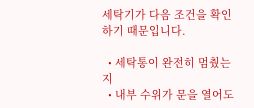세탁기가 다음 조건을 확인하기 때문입니다.

  • 세탁통이 완전히 멈췄는지
  • 내부 수위가 문을 열어도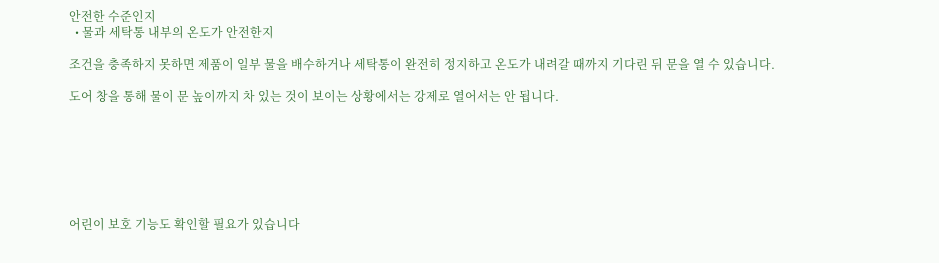안전한 수준인지
  • 물과 세탁통 내부의 온도가 안전한지

조건을 충족하지 못하면 제품이 일부 물을 배수하거나 세탁통이 완전히 정지하고 온도가 내려갈 때까지 기다린 뒤 문을 열 수 있습니다.

도어 창을 통해 물이 문 높이까지 차 있는 것이 보이는 상황에서는 강제로 열어서는 안 됩니다.







어린이 보호 기능도 확인할 필요가 있습니다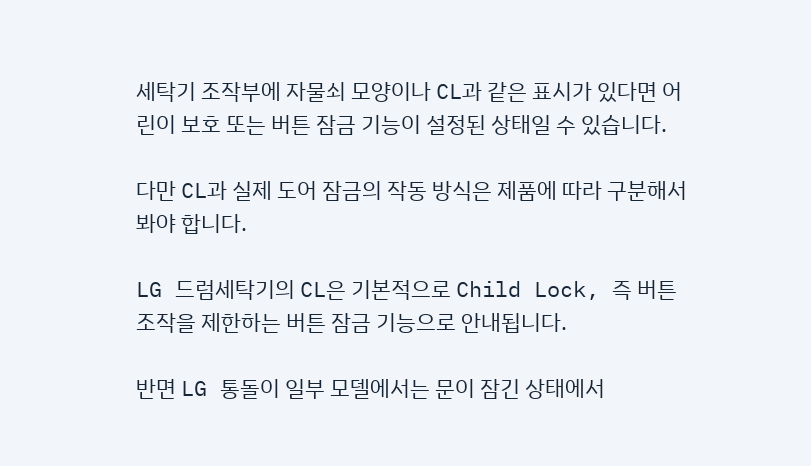세탁기 조작부에 자물쇠 모양이나 CL과 같은 표시가 있다면 어린이 보호 또는 버튼 잠금 기능이 설정된 상태일 수 있습니다.

다만 CL과 실제 도어 잠금의 작동 방식은 제품에 따라 구분해서 봐야 합니다.

LG 드럼세탁기의 CL은 기본적으로 Child Lock, 즉 버튼 조작을 제한하는 버튼 잠금 기능으로 안내됩니다.

반면 LG 통돌이 일부 모델에서는 문이 잠긴 상태에서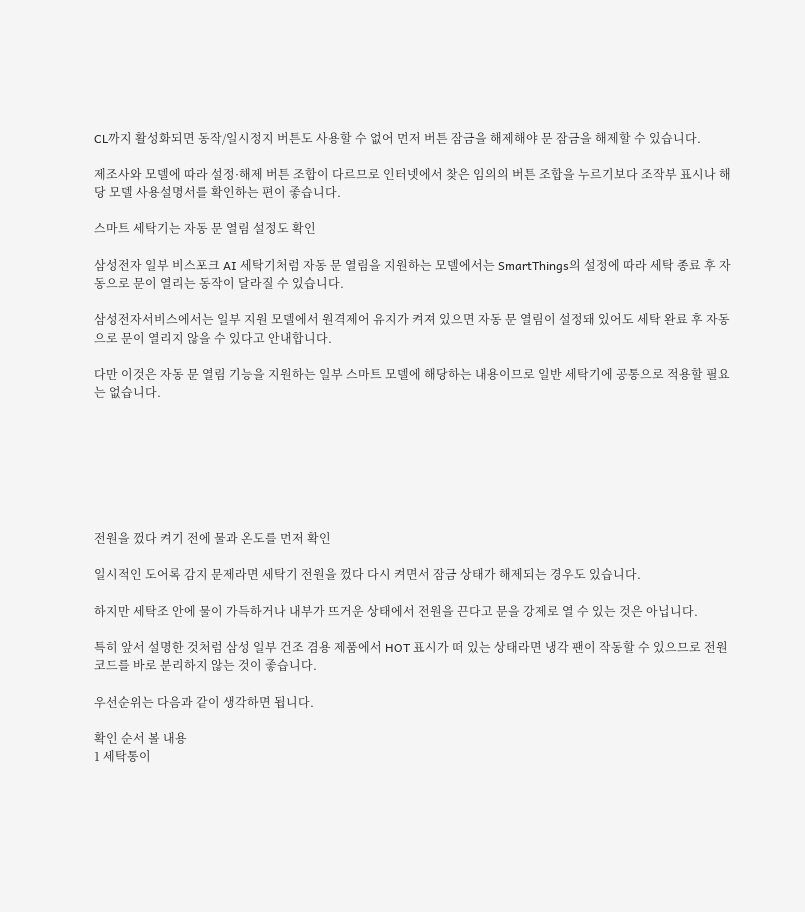CL까지 활성화되면 동작/일시정지 버튼도 사용할 수 없어 먼저 버튼 잠금을 해제해야 문 잠금을 해제할 수 있습니다.

제조사와 모델에 따라 설정·해제 버튼 조합이 다르므로 인터넷에서 찾은 임의의 버튼 조합을 누르기보다 조작부 표시나 해당 모델 사용설명서를 확인하는 편이 좋습니다.

스마트 세탁기는 자동 문 열림 설정도 확인

삼성전자 일부 비스포크 AI 세탁기처럼 자동 문 열림을 지원하는 모델에서는 SmartThings의 설정에 따라 세탁 종료 후 자동으로 문이 열리는 동작이 달라질 수 있습니다.

삼성전자서비스에서는 일부 지원 모델에서 원격제어 유지가 켜져 있으면 자동 문 열림이 설정돼 있어도 세탁 완료 후 자동으로 문이 열리지 않을 수 있다고 안내합니다.

다만 이것은 자동 문 열림 기능을 지원하는 일부 스마트 모델에 해당하는 내용이므로 일반 세탁기에 공통으로 적용할 필요는 없습니다.







전원을 껐다 켜기 전에 물과 온도를 먼저 확인

일시적인 도어록 감지 문제라면 세탁기 전원을 껐다 다시 켜면서 잠금 상태가 해제되는 경우도 있습니다.

하지만 세탁조 안에 물이 가득하거나 내부가 뜨거운 상태에서 전원을 끈다고 문을 강제로 열 수 있는 것은 아닙니다.

특히 앞서 설명한 것처럼 삼성 일부 건조 겸용 제품에서 HOT 표시가 떠 있는 상태라면 냉각 팬이 작동할 수 있으므로 전원코드를 바로 분리하지 않는 것이 좋습니다.

우선순위는 다음과 같이 생각하면 됩니다.

확인 순서 볼 내용
1 세탁통이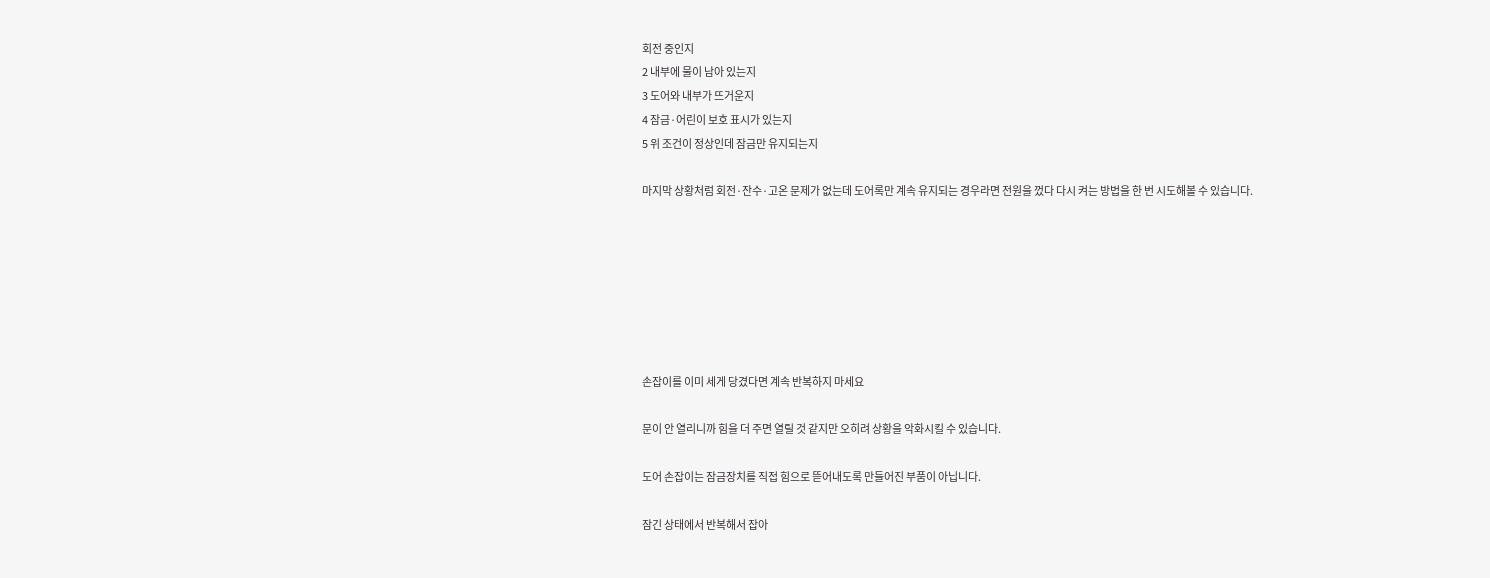회전 중인지
2 내부에 물이 남아 있는지
3 도어와 내부가 뜨거운지
4 잠금·어린이 보호 표시가 있는지
5 위 조건이 정상인데 잠금만 유지되는지

마지막 상황처럼 회전·잔수·고온 문제가 없는데 도어록만 계속 유지되는 경우라면 전원을 껐다 다시 켜는 방법을 한 번 시도해볼 수 있습니다.







손잡이를 이미 세게 당겼다면 계속 반복하지 마세요

문이 안 열리니까 힘을 더 주면 열릴 것 같지만 오히려 상황을 악화시킬 수 있습니다.

도어 손잡이는 잠금장치를 직접 힘으로 뜯어내도록 만들어진 부품이 아닙니다.

잠긴 상태에서 반복해서 잡아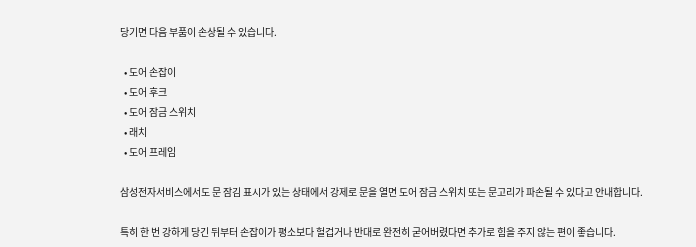당기면 다음 부품이 손상될 수 있습니다.

  • 도어 손잡이
  • 도어 후크
  • 도어 잠금 스위치
  • 래치
  • 도어 프레임

삼성전자서비스에서도 문 잠김 표시가 있는 상태에서 강제로 문을 열면 도어 잠금 스위치 또는 문고리가 파손될 수 있다고 안내합니다.

특히 한 번 강하게 당긴 뒤부터 손잡이가 평소보다 헐겁거나 반대로 완전히 굳어버렸다면 추가로 힘을 주지 않는 편이 좋습니다.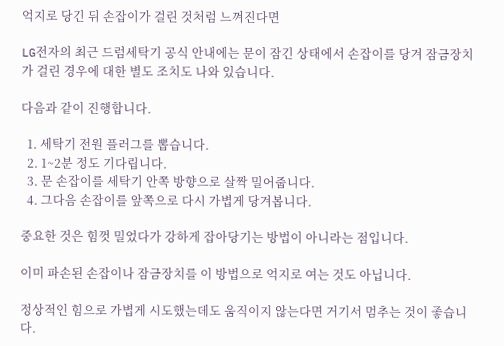억지로 당긴 뒤 손잡이가 걸린 것처럼 느껴진다면

LG전자의 최근 드럼세탁기 공식 안내에는 문이 잠긴 상태에서 손잡이를 당겨 잠금장치가 걸린 경우에 대한 별도 조치도 나와 있습니다.

다음과 같이 진행합니다.

  1. 세탁기 전원 플러그를 뽑습니다.
  2. 1~2분 정도 기다립니다.
  3. 문 손잡이를 세탁기 안쪽 방향으로 살짝 밀어줍니다.
  4. 그다음 손잡이를 앞쪽으로 다시 가볍게 당겨봅니다.

중요한 것은 힘껏 밀었다가 강하게 잡아당기는 방법이 아니라는 점입니다.

이미 파손된 손잡이나 잠금장치를 이 방법으로 억지로 여는 것도 아닙니다.

정상적인 힘으로 가볍게 시도했는데도 움직이지 않는다면 거기서 멈추는 것이 좋습니다.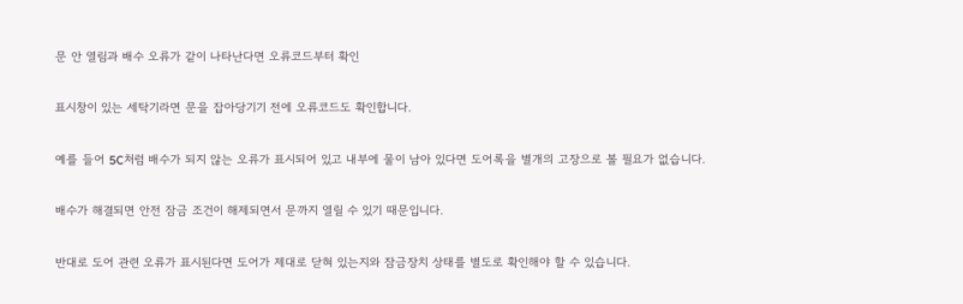문 안 열림과 배수 오류가 같이 나타난다면 오류코드부터 확인

표시창이 있는 세탁기라면 문을 잡아당기기 전에 오류코드도 확인합니다.

예를 들어 5C처럼 배수가 되지 않는 오류가 표시되어 있고 내부에 물이 남아 있다면 도어록을 별개의 고장으로 볼 필요가 없습니다.

배수가 해결되면 안전 잠금 조건이 해제되면서 문까지 열릴 수 있기 때문입니다.

반대로 도어 관련 오류가 표시된다면 도어가 제대로 닫혀 있는지와 잠금장치 상태를 별도로 확인해야 할 수 있습니다.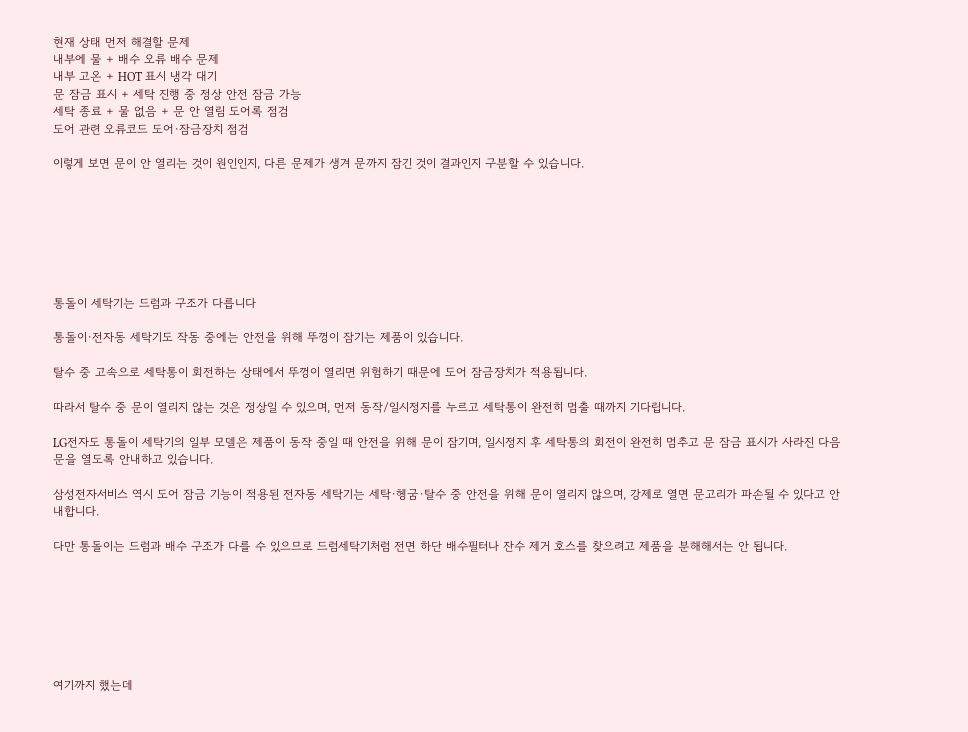현재 상태 먼저 해결할 문제
내부에 물 + 배수 오류 배수 문제
내부 고온 + HOT 표시 냉각 대기
문 잠금 표시 + 세탁 진행 중 정상 안전 잠금 가능
세탁 종료 + 물 없음 + 문 안 열림 도어록 점검
도어 관련 오류코드 도어·잠금장치 점검

이렇게 보면 문이 안 열리는 것이 원인인지, 다른 문제가 생겨 문까지 잠긴 것이 결과인지 구분할 수 있습니다.







통돌이 세탁기는 드럼과 구조가 다릅니다

통돌이·전자동 세탁기도 작동 중에는 안전을 위해 뚜껑이 잠기는 제품이 있습니다.

탈수 중 고속으로 세탁통이 회전하는 상태에서 뚜껑이 열리면 위험하기 때문에 도어 잠금장치가 적용됩니다.

따라서 탈수 중 문이 열리지 않는 것은 정상일 수 있으며, 먼저 동작/일시정지를 누르고 세탁통이 완전히 멈출 때까지 기다립니다.

LG전자도 통돌이 세탁기의 일부 모델은 제품이 동작 중일 때 안전을 위해 문이 잠기며, 일시정지 후 세탁통의 회전이 완전히 멈추고 문 잠금 표시가 사라진 다음 문을 열도록 안내하고 있습니다.

삼성전자서비스 역시 도어 잠금 기능이 적용된 전자동 세탁기는 세탁·헹굼·탈수 중 안전을 위해 문이 열리지 않으며, 강제로 열면 문고리가 파손될 수 있다고 안내합니다.

다만 통돌이는 드럼과 배수 구조가 다를 수 있으므로 드럼세탁기처럼 전면 하단 배수필터나 잔수 제거 호스를 찾으려고 제품을 분해해서는 안 됩니다.







여기까지 했는데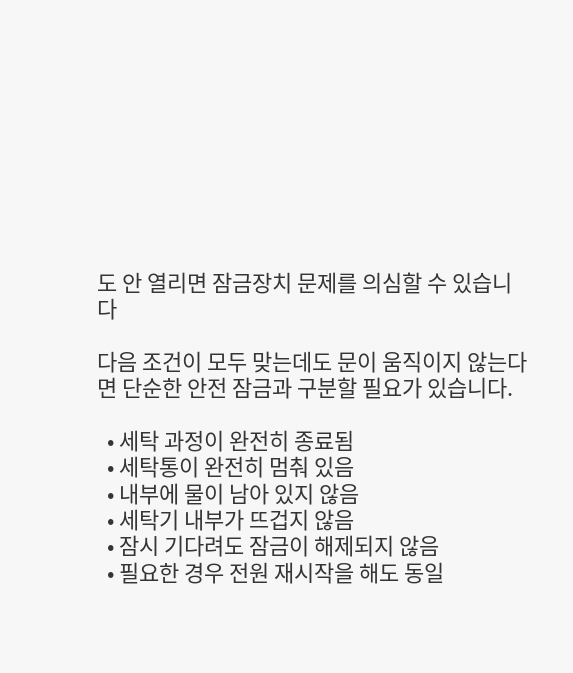도 안 열리면 잠금장치 문제를 의심할 수 있습니다

다음 조건이 모두 맞는데도 문이 움직이지 않는다면 단순한 안전 잠금과 구분할 필요가 있습니다.

  • 세탁 과정이 완전히 종료됨
  • 세탁통이 완전히 멈춰 있음
  • 내부에 물이 남아 있지 않음
  • 세탁기 내부가 뜨겁지 않음
  • 잠시 기다려도 잠금이 해제되지 않음
  • 필요한 경우 전원 재시작을 해도 동일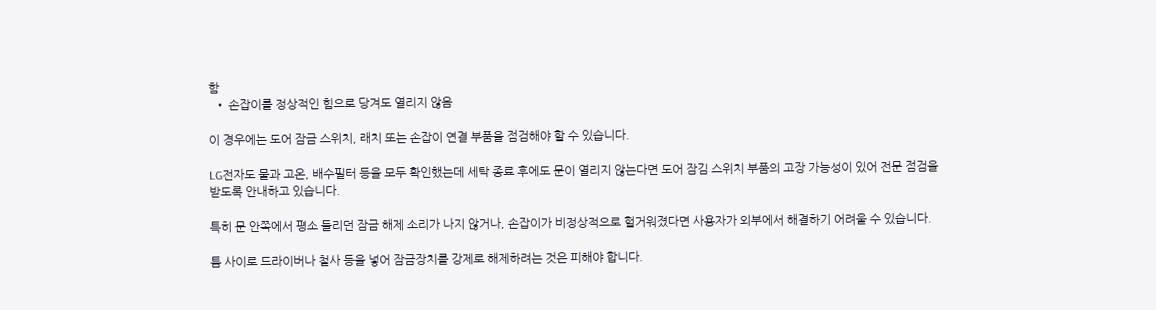함
  • 손잡이를 정상적인 힘으로 당겨도 열리지 않음

이 경우에는 도어 잠금 스위치, 래치 또는 손잡이 연결 부품을 점검해야 할 수 있습니다.

LG전자도 물과 고온, 배수필터 등을 모두 확인했는데 세탁 종료 후에도 문이 열리지 않는다면 도어 잠김 스위치 부품의 고장 가능성이 있어 전문 점검을 받도록 안내하고 있습니다.

특히 문 안쪽에서 평소 들리던 잠금 해제 소리가 나지 않거나, 손잡이가 비정상적으로 헐거워졌다면 사용자가 외부에서 해결하기 어려울 수 있습니다.

틈 사이로 드라이버나 철사 등을 넣어 잠금장치를 강제로 해제하려는 것은 피해야 합니다.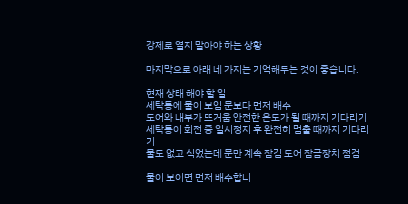강제로 열지 말아야 하는 상황

마지막으로 아래 네 가지는 기억해두는 것이 좋습니다.

현재 상태 해야 할 일
세탁통에 물이 보임 문보다 먼저 배수
도어와 내부가 뜨거움 안전한 온도가 될 때까지 기다리기
세탁통이 회전 중 일시정지 후 완전히 멈출 때까지 기다리기
물도 없고 식었는데 문만 계속 잠김 도어 잠금장치 점검

물이 보이면 먼저 배수합니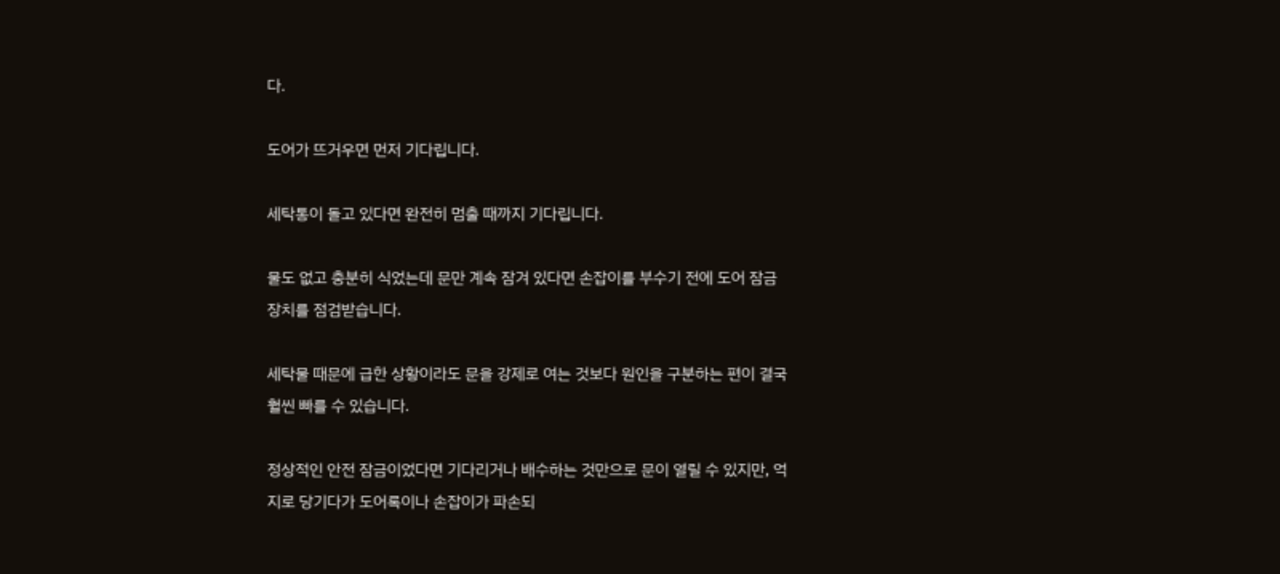다.

도어가 뜨거우면 먼저 기다립니다.

세탁통이 돌고 있다면 완전히 멈출 때까지 기다립니다.

물도 없고 충분히 식었는데 문만 계속 잠겨 있다면 손잡이를 부수기 전에 도어 잠금장치를 점검받습니다.

세탁물 때문에 급한 상황이라도 문을 강제로 여는 것보다 원인을 구분하는 편이 결국 훨씬 빠를 수 있습니다.

정상적인 안전 잠금이었다면 기다리거나 배수하는 것만으로 문이 열릴 수 있지만, 억지로 당기다가 도어록이나 손잡이가 파손되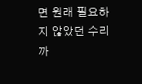면 원래 필요하지 않았던 수리까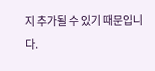지 추가될 수 있기 때문입니다.